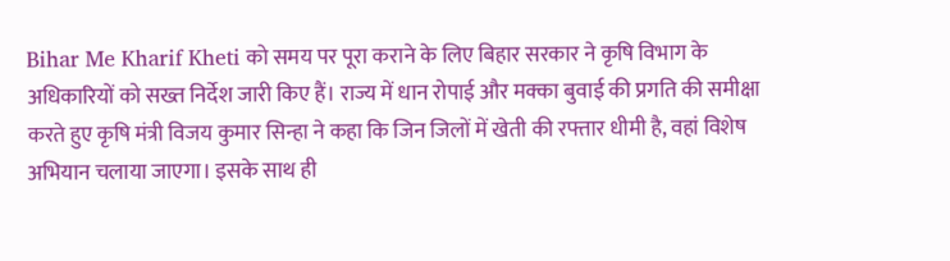Bihar Me Kharif Kheti को समय पर पूरा कराने के लिए बिहार सरकार ने कृषि विभाग के अधिकारियों को सख्त निर्देश जारी किए हैं। राज्य में धान रोपाई और मक्का बुवाई की प्रगति की समीक्षा करते हुए कृषि मंत्री विजय कुमार सिन्हा ने कहा कि जिन जिलों में खेती की रफ्तार धीमी है, वहां विशेष अभियान चलाया जाएगा। इसके साथ ही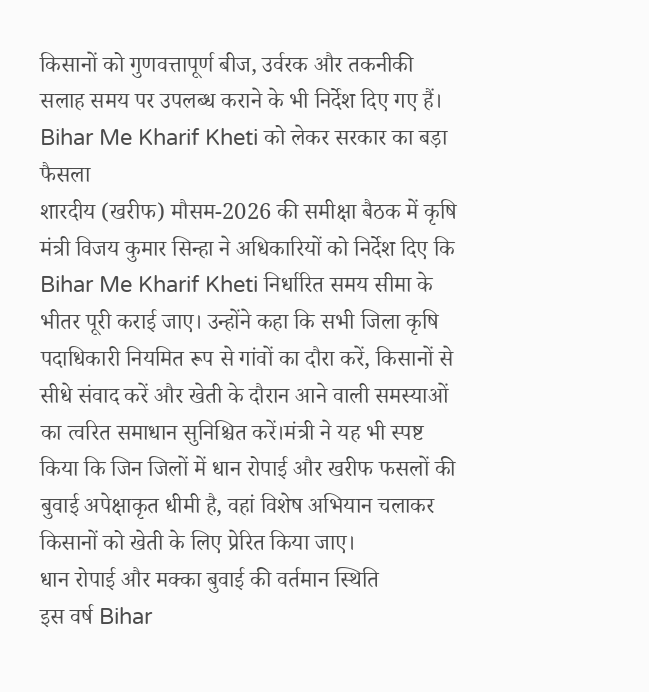किसानों को गुणवत्तापूर्ण बीज, उर्वरक और तकनीकी सलाह समय पर उपलब्ध कराने के भी निर्देश दिए गए हैं।
Bihar Me Kharif Kheti को लेकर सरकार का बड़ा फैसला
शारदीय (खरीफ) मौसम-2026 की समीक्षा बैठक में कृषि मंत्री विजय कुमार सिन्हा ने अधिकारियों को निर्देश दिए कि Bihar Me Kharif Kheti निर्धारित समय सीमा के भीतर पूरी कराई जाए। उन्होंने कहा कि सभी जिला कृषि पदाधिकारी नियमित रूप से गांवों का दौरा करें, किसानों से सीधे संवाद करें और खेती के दौरान आने वाली समस्याओं का त्वरित समाधान सुनिश्चित करें।मंत्री ने यह भी स्पष्ट किया कि जिन जिलों में धान रोपाई और खरीफ फसलों की बुवाई अपेक्षाकृत धीमी है, वहां विशेष अभियान चलाकर किसानों को खेती के लिए प्रेरित किया जाए।
धान रोपाई और मक्का बुवाई की वर्तमान स्थिति
इस वर्ष Bihar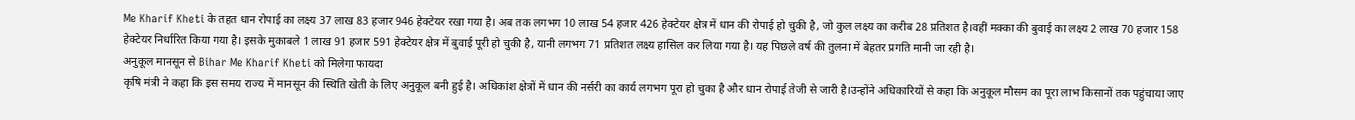Me Kharif Kheti के तहत धान रोपाई का लक्ष्य 37 लाख 83 हजार 946 हेक्टेयर रखा गया है। अब तक लगभग 10 लाख 54 हजार 426 हेक्टेयर क्षेत्र में धान की रोपाई हो चुकी है, जो कुल लक्ष्य का करीब 28 प्रतिशत है।वहीं मक्का की बुवाई का लक्ष्य 2 लाख 70 हजार 158 हेक्टेयर निर्धारित किया गया है। इसके मुकाबले 1 लाख 91 हजार 591 हेक्टेयर क्षेत्र में बुवाई पूरी हो चुकी है, यानी लगभग 71 प्रतिशत लक्ष्य हासिल कर लिया गया है। यह पिछले वर्ष की तुलना में बेहतर प्रगति मानी जा रही है।
अनुकूल मानसून से Bihar Me Kharif Kheti को मिलेगा फायदा
कृषि मंत्री ने कहा कि इस समय राज्य में मानसून की स्थिति खेती के लिए अनुकूल बनी हुई है। अधिकांश क्षेत्रों में धान की नर्सरी का कार्य लगभग पूरा हो चुका है और धान रोपाई तेजी से जारी है।उन्होंने अधिकारियों से कहा कि अनुकूल मौसम का पूरा लाभ किसानों तक पहुंचाया जाए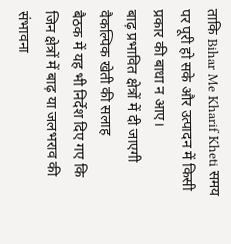ताकि Bihar Me Kharif Kheti समय पर पूरी हो सके और उत्पादन में किसी प्रकार की बाधा न आए।
बाढ़ प्रभावित क्षेत्रों में दी जाएगी वैकल्पिक खेती की सलाह
बैठक में यह भी निर्देश दिए गए कि जिन क्षेत्रों में बाढ़ या जलभराव की संभावना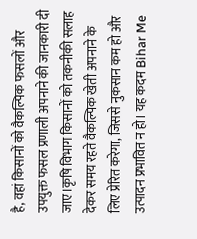है, वहां किसानों को वैकल्पिक फसलों और उपयुक्त फसल प्रणाली अपनाने की जानकारी दी जाए।कृषि विभाग किसानों को तकनीकी सलाह देकर समय रहते वैकल्पिक खेती अपनाने के लिए प्रेरित करेगा, जिससे नुकसान कम हो और उत्पादन प्रभावित न हो। यह कदम Bihar Me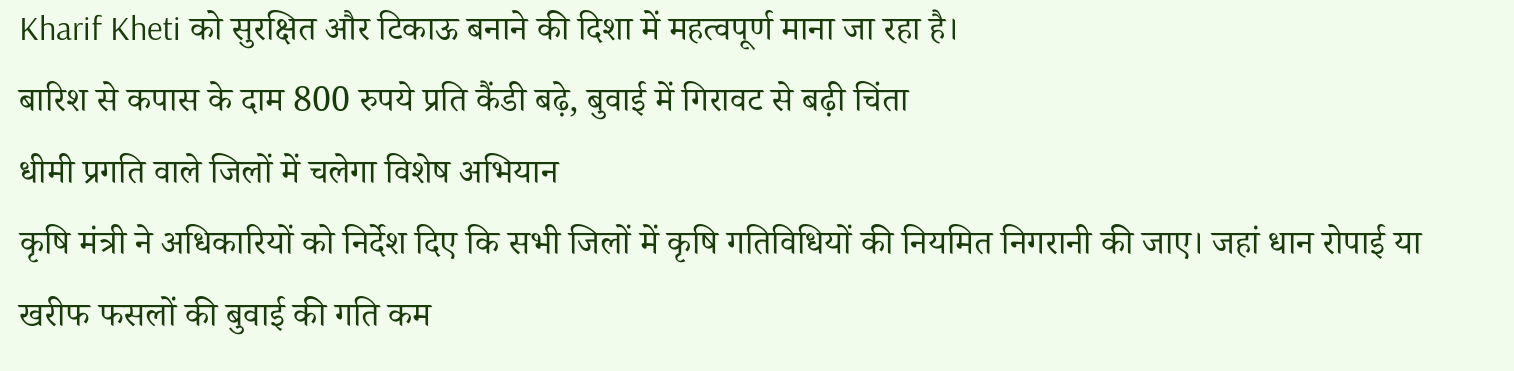Kharif Kheti को सुरक्षित और टिकाऊ बनाने की दिशा में महत्वपूर्ण माना जा रहा है।
बारिश से कपास के दाम 800 रुपये प्रति कैंडी बढ़े, बुवाई में गिरावट से बढ़ी चिंता
धीमी प्रगति वाले जिलों में चलेगा विशेष अभियान
कृषि मंत्री ने अधिकारियों को निर्देश दिए कि सभी जिलों में कृषि गतिविधियों की नियमित निगरानी की जाए। जहां धान रोपाई या खरीफ फसलों की बुवाई की गति कम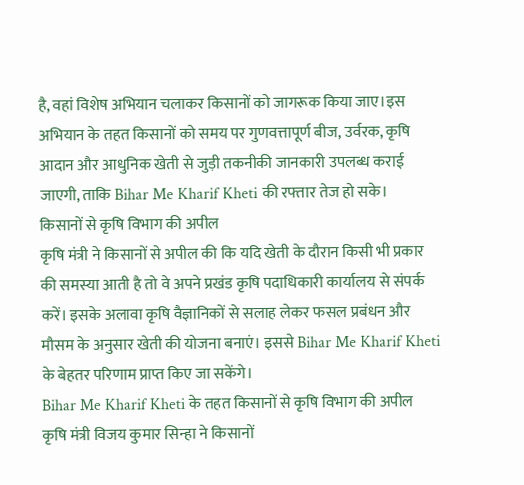है, वहां विशेष अभियान चलाकर किसानों को जागरूक किया जाए।इस अभियान के तहत किसानों को समय पर गुणवत्तापूर्ण बीज, उर्वरक, कृषि आदान और आधुनिक खेती से जुड़ी तकनीकी जानकारी उपलब्ध कराई जाएगी, ताकि Bihar Me Kharif Kheti की रफ्तार तेज हो सके।
किसानों से कृषि विभाग की अपील
कृषि मंत्री ने किसानों से अपील की कि यदि खेती के दौरान किसी भी प्रकार की समस्या आती है तो वे अपने प्रखंड कृषि पदाधिकारी कार्यालय से संपर्क करें। इसके अलावा कृषि वैज्ञानिकों से सलाह लेकर फसल प्रबंधन और मौसम के अनुसार खेती की योजना बनाएं। इससे Bihar Me Kharif Kheti के बेहतर परिणाम प्राप्त किए जा सकेंगे।
Bihar Me Kharif Kheti के तहत किसानों से कृषि विभाग की अपील
कृषि मंत्री विजय कुमार सिन्हा ने किसानों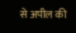से अपील की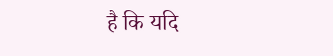है कि यदि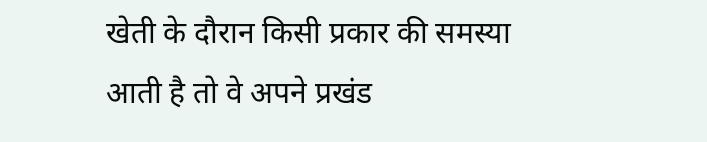खेती के दौरान किसी प्रकार की समस्या आती है तो वे अपने प्रखंड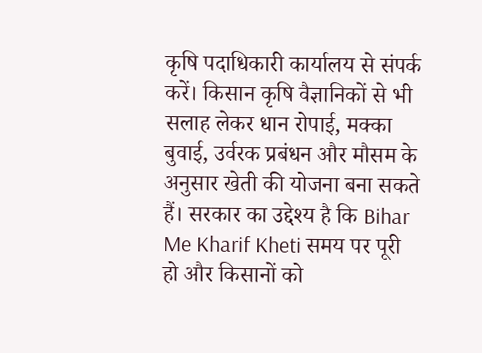कृषि पदाधिकारी कार्यालय से संपर्क करें। किसान कृषि वैज्ञानिकों से भी सलाह लेकर धान रोपाई, मक्का बुवाई, उर्वरक प्रबंधन और मौसम के अनुसार खेती की योजना बना सकते हैं। सरकार का उद्देश्य है कि Bihar Me Kharif Kheti समय पर पूरी हो और किसानों को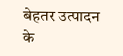बेहतर उत्पादन के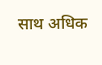साथ अधिक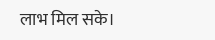लाभ मिल सके।